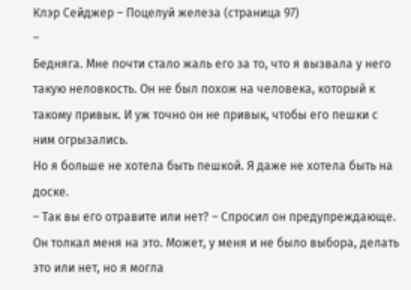Клэр Сейджер – Поцелуй железа (страница 97)
–
Бедняга. Мне почти стало жаль его за то, что я вызвала у него такую неловкость. Он не был похож на человека, который к такому привык. И уж точно он не привык, чтобы его пешки с ним огрызались.
Но я больше не хотела быть пешкой. Я даже не хотела быть на доске.
– Так вы его отравите или нет? – Спросил он предупреждающе.
Он толкал меня на это. Может, у меня и не было выбора, делать это или нет, но я могла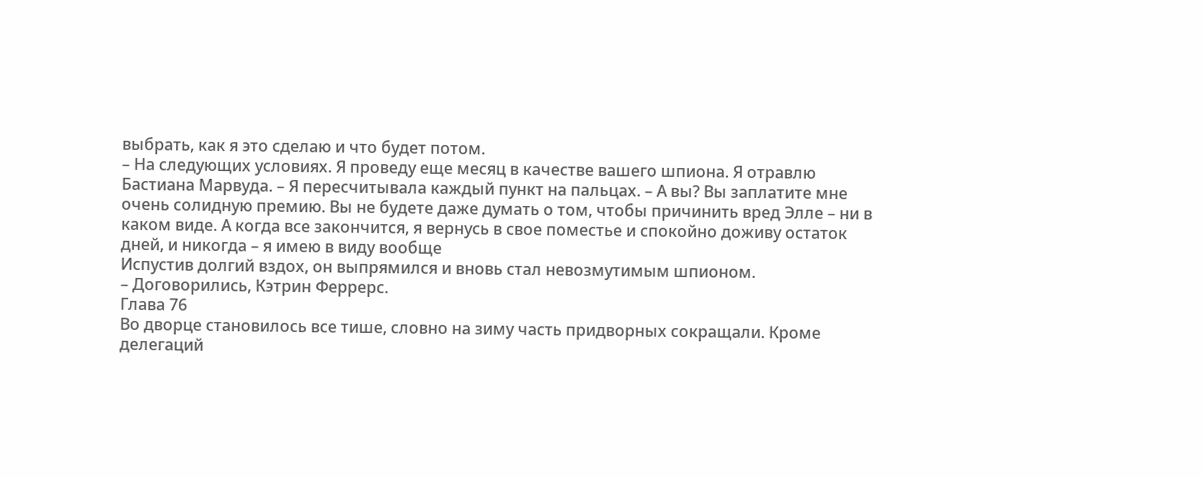выбрать, как я это сделаю и что будет потом.
– На следующих условиях. Я проведу еще месяц в качестве вашего шпиона. Я отравлю Бастиана Марвуда. – Я пересчитывала каждый пункт на пальцах. – А вы? Вы заплатите мне очень солидную премию. Вы не будете даже думать о том, чтобы причинить вред Элле – ни в каком виде. А когда все закончится, я вернусь в свое поместье и спокойно доживу остаток дней, и никогда – я имею в виду вообще
Испустив долгий вздох, он выпрямился и вновь стал невозмутимым шпионом.
– Договорились, Кэтрин Феррерс.
Глава 76
Во дворце становилось все тише, словно на зиму часть придворных сокращали. Кроме делегаций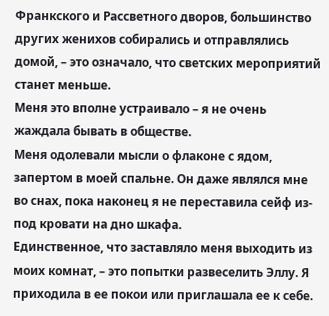Франкского и Рассветного дворов, большинство других женихов собирались и отправлялись домой, – это означало, что светских мероприятий станет меньше.
Меня это вполне устраивало – я не очень жаждала бывать в обществе.
Меня одолевали мысли о флаконе с ядом, запертом в моей спальне. Он даже являлся мне во снах, пока наконец я не переставила сейф из-под кровати на дно шкафа.
Единственное, что заставляло меня выходить из моих комнат, – это попытки развеселить Эллу. Я приходила в ее покои или приглашала ее к себе.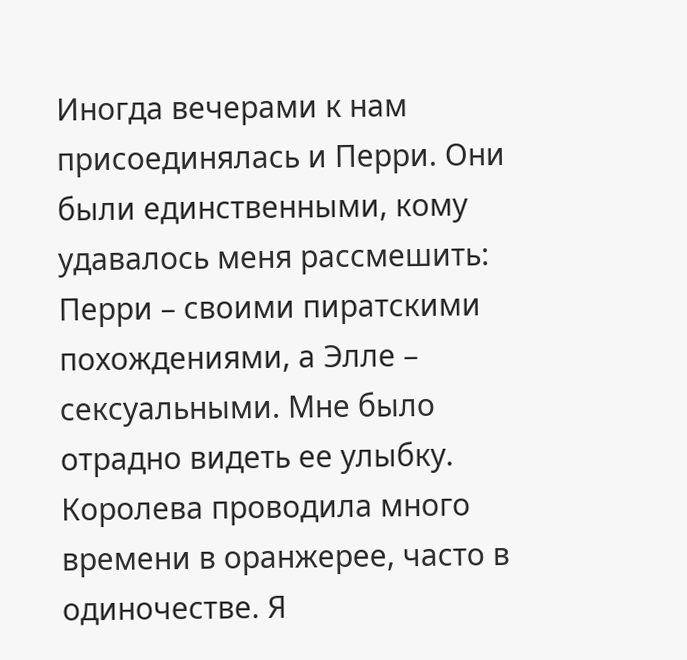Иногда вечерами к нам присоединялась и Перри. Они были единственными, кому удавалось меня рассмешить: Перри – своими пиратскими похождениями, а Элле – сексуальными. Мне было отрадно видеть ее улыбку.
Королева проводила много времени в оранжерее, часто в одиночестве. Я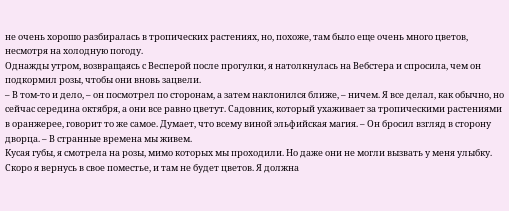не очень хорошо разбиралась в тропических растениях, но, похоже, там было еще очень много цветов, несмотря на холодную погоду.
Однажды утром, возвращаясь с Весперой после прогулки, я натолкнулась на Вебстера и спросила, чем он подкормил розы, чтобы они вновь зацвели.
– В том-то и дело, – он посмотрел по сторонам, а затем наклонился ближе, – ничем. Я все делал, как обычно, но сейчас середина октября, а они все равно цветут. Садовник, который ухаживает за тропическими растениями в оранжерее, говорит то же самое. Думает, что всему виной эльфийская магия. – Он бросил взгляд в сторону дворца. – В странные времена мы живем.
Кусая губы, я смотрела на розы, мимо которых мы проходили. Но даже они не могли вызвать у меня улыбку. Скоро я вернусь в свое поместье, и там не будет цветов. Я должна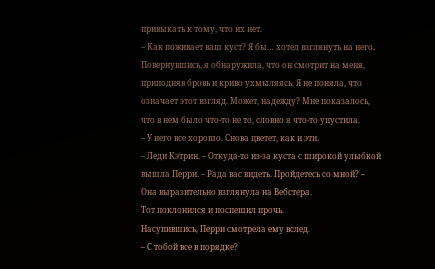привыкать к тому, что их нет.
– Как поживает ваш куст? Я бы… хотел взглянуть на него.
Повернувшись, я обнаружила, что он смотрит на меня, приподняв бровь и криво ухмыляясь. Я не поняла, что означает этот взгляд. Может, надежду? Мне показалось, что в нем было что-то не то, словно я что-то упустила.
– У него все хорошо. Снова цветет, как и эти.
– Леди Кэтрин. – Откуда-то из-за куста с широкой улыбкой вышла Перри. – Рада вас видеть. Пройдетесь со мной? – Она выразительно взглянула на Вебстера.
Тот поклонился и поспешил прочь.
Насупившись, Перри смотрела ему вслед.
– С тобой все в порядке?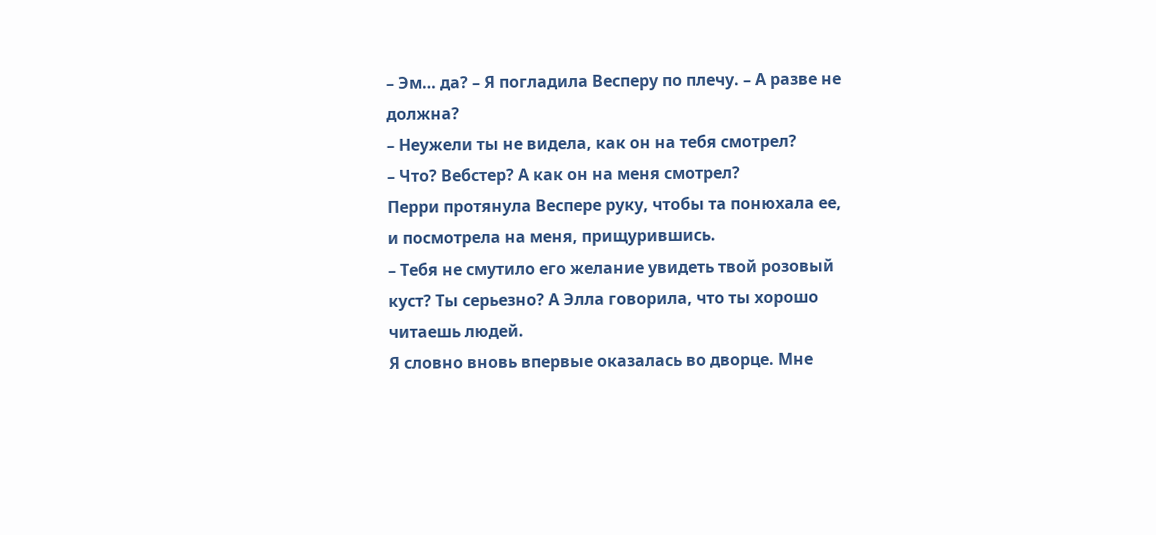– Эм… да? – Я погладила Весперу по плечу. – А разве не должна?
– Неужели ты не видела, как он на тебя смотрел?
– Что? Вебстер? А как он на меня смотрел?
Перри протянула Веспере руку, чтобы та понюхала ее, и посмотрела на меня, прищурившись.
– Тебя не смутило его желание увидеть твой розовый куст? Ты серьезно? А Элла говорила, что ты хорошо читаешь людей.
Я словно вновь впервые оказалась во дворце. Мне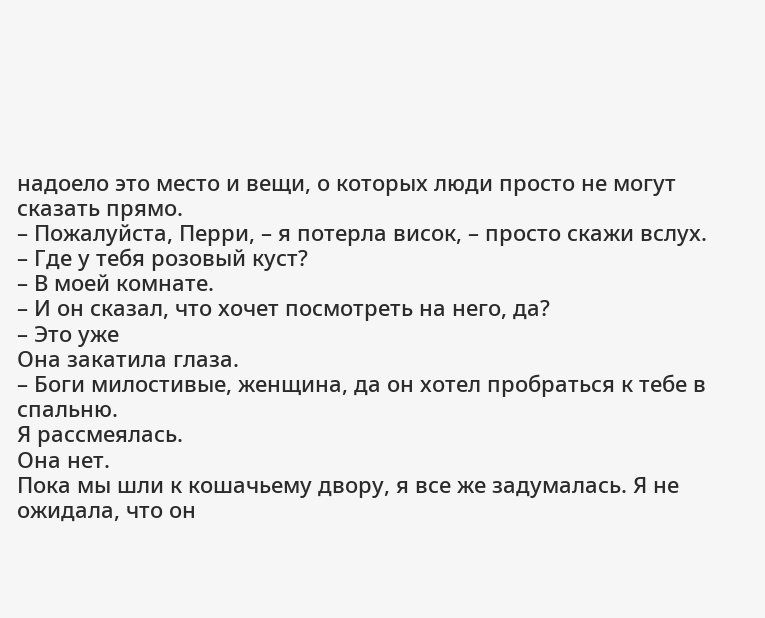надоело это место и вещи, о которых люди просто не могут сказать прямо.
– Пожалуйста, Перри, – я потерла висок, – просто скажи вслух.
– Где у тебя розовый куст?
– В моей комнате.
– И он сказал, что хочет посмотреть на него, да?
– Это уже
Она закатила глаза.
– Боги милостивые, женщина, да он хотел пробраться к тебе в спальню.
Я рассмеялась.
Она нет.
Пока мы шли к кошачьему двору, я все же задумалась. Я не ожидала, что он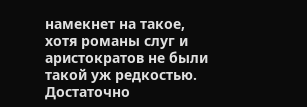намекнет на такое, хотя романы слуг и аристократов не были такой уж редкостью. Достаточно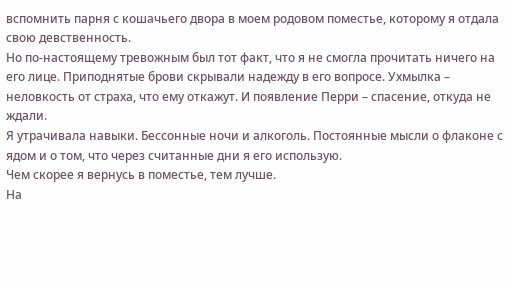вспомнить парня с кошачьего двора в моем родовом поместье, которому я отдала свою девственность.
Но по-настоящему тревожным был тот факт, что я не смогла прочитать ничего на его лице. Приподнятые брови скрывали надежду в его вопросе. Ухмылка – неловкость от страха, что ему откажут. И появление Перри – спасение, откуда не ждали.
Я утрачивала навыки. Бессонные ночи и алкоголь. Постоянные мысли о флаконе с ядом и о том, что через считанные дни я его использую.
Чем скорее я вернусь в поместье, тем лучше.
На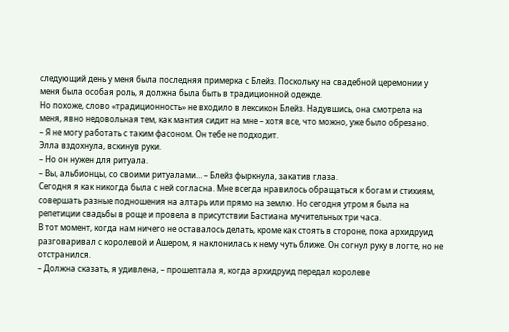следующий день у меня была последняя примерка с Блейз. Поскольку на свадебной церемонии у меня была особая роль, я должна была быть в традиционной одежде.
Но похоже, слово «традиционность» не входило в лексикон Блейз. Надувшись, она смотрела на меня, явно недовольная тем, как мантия сидит на мне – хотя все, что можно, уже было обрезано.
– Я не могу работать с таким фасоном. Он тебе не подходит.
Элла вздохнула, вскинув руки.
– Но он нужен для ритуала.
– Вы, альбионцы, со своими ритуалами… – Блейз фыркнула, закатив глаза.
Сегодня я как никогда была с ней согласна. Мне всегда нравилось обращаться к богам и стихиям, совершать разные подношения на алтарь или прямо на землю. Но сегодня утром я была на репетиции свадьбы в роще и провела в присутствии Бастиана мучительных три часа.
В тот момент, когда нам ничего не оставалось делать, кроме как стоять в стороне, пока архидруид разговаривал с королевой и Ашером, я наклонилась к нему чуть ближе. Он согнул руку в логте, но не отстранился.
– Должна сказать, я удивлена, – прошептала я, когда архидруид передал королеве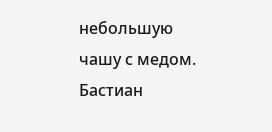небольшую чашу с медом.
Бастиан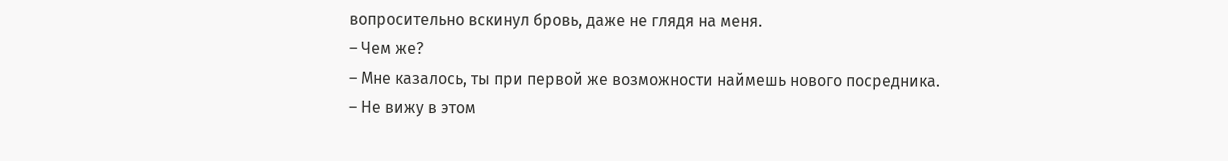вопросительно вскинул бровь, даже не глядя на меня.
– Чем же?
– Мне казалось, ты при первой же возможности наймешь нового посредника.
– Не вижу в этом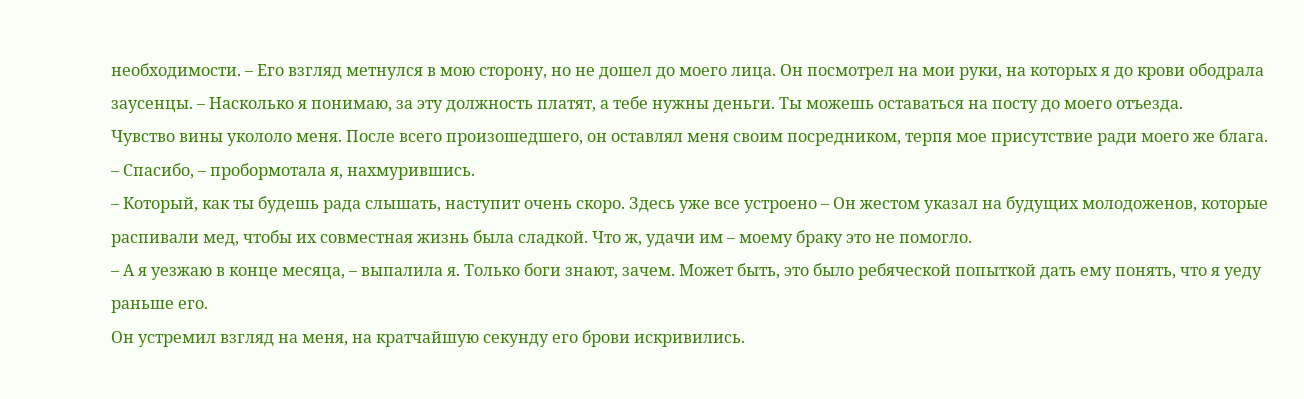необходимости. – Его взгляд метнулся в мою сторону, но не дошел до моего лица. Он посмотрел на мои руки, на которых я до крови ободрала заусенцы. – Насколько я понимаю, за эту должность платят, а тебе нужны деньги. Ты можешь оставаться на посту до моего отъезда.
Чувство вины укололо меня. После всего произошедшего, он оставлял меня своим посредником, терпя мое присутствие ради моего же блага.
– Спасибо, – пробормотала я, нахмурившись.
– Который, как ты будешь рада слышать, наступит очень скоро. Здесь уже все устроено – Он жестом указал на будущих молодоженов, которые распивали мед, чтобы их совместная жизнь была сладкой. Что ж, удачи им – моему браку это не помогло.
– А я уезжаю в конце месяца, – выпалила я. Только боги знают, зачем. Может быть, это было ребяческой попыткой дать ему понять, что я уеду раньше его.
Он устремил взгляд на меня, на кратчайшую секунду его брови искривились.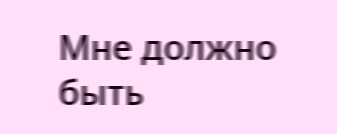Мне должно быть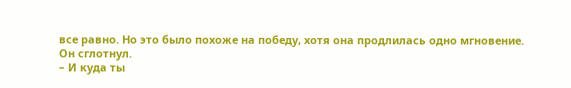все равно. Но это было похоже на победу, хотя она продлилась одно мгновение.
Он сглотнул.
– И куда ты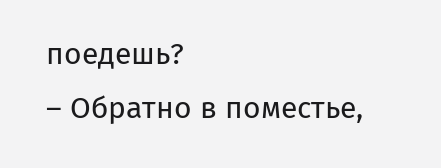поедешь?
– Обратно в поместье,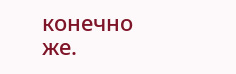конечно же.